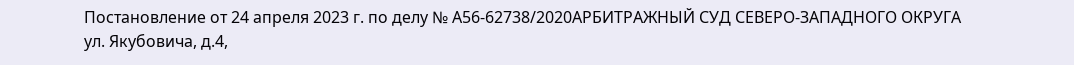Постановление от 24 апреля 2023 г. по делу № А56-62738/2020АРБИТРАЖНЫЙ СУД СЕВЕРО-ЗАПАДНОГО ОКРУГА ул. Якубовича, д.4,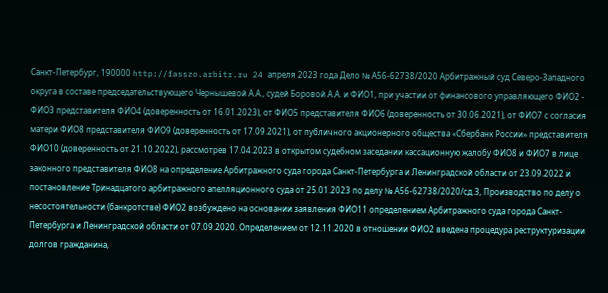Санкт-Петербург, 190000 http://fasszo.arbitr.ru 24 апреля 2023 года Дело № А56-62738/2020 Арбитражный суд Северо-Западного округа в составе председательствующего Чернышевой А.А., судей Боровой А.А. и ФИО1, при участии от финансового управляющего ФИО2 - ФИО3 представителя ФИО4 (доверенность от 16.01.2023), от ФИО5 представителя ФИО6 (доверенность от 30.06.2021), от ФИО7 с согласия матери ФИО8 представителя ФИО9 (доверенность от 17.09.2021), от публичного акционерного общества «Сбербанк России» представителя ФИО10 (доверенность от 21.10.2022), рассмотрев 17.04.2023 в открытом судебном заседании кассационную жалобу ФИО8 и ФИО7 в лице законного представителя ФИО8 на определение Арбитражного суда города Санкт-Петербурга и Ленинградской области от 23.09.2022 и постановление Тринадцатого арбитражного апелляционного суда от 25.01.2023 по делу № А56-62738/2020/сд.3, Производство по делу о несостоятельности (банкротстве) ФИО2 возбуждено на основании заявления ФИО11 определением Арбитражного суда города Санкт-Петербурга и Ленинградской области от 07.09.2020. Определением от 12.11.2020 в отношении ФИО2 введена процедура реструктуризации долгов гражданина,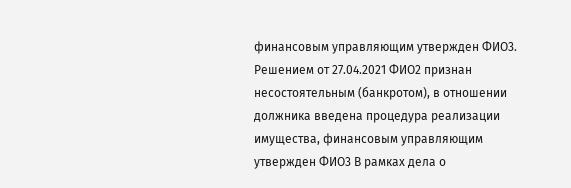финансовым управляющим утвержден ФИО3. Решением от 27.04.2021 ФИО2 признан несостоятельным (банкротом), в отношении должника введена процедура реализации имущества, финансовым управляющим утвержден ФИО3 В рамках дела о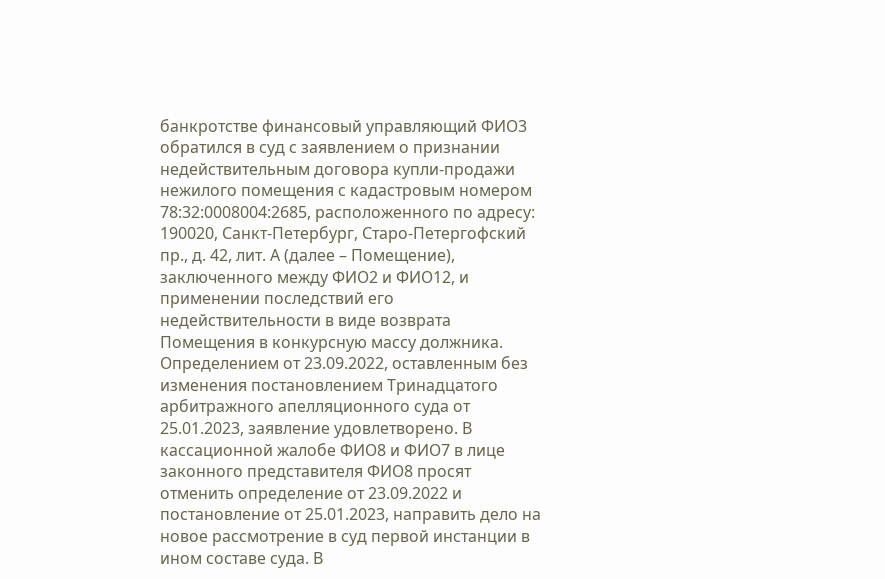банкротстве финансовый управляющий ФИО3 обратился в суд с заявлением о признании недействительным договора купли-продажи нежилого помещения с кадастровым номером 78:32:0008004:2685, расположенного по адресу: 190020, Санкт-Петербург, Старо-Петергофский пр., д. 42, лит. А (далее – Помещение), заключенного между ФИО2 и ФИО12, и применении последствий его недействительности в виде возврата Помещения в конкурсную массу должника. Определением от 23.09.2022, оставленным без изменения постановлением Тринадцатого арбитражного апелляционного суда от 25.01.2023, заявление удовлетворено. В кассационной жалобе ФИО8 и ФИО7 в лице законного представителя ФИО8 просят отменить определение от 23.09.2022 и постановление от 25.01.2023, направить дело на новое рассмотрение в суд первой инстанции в ином составе суда. В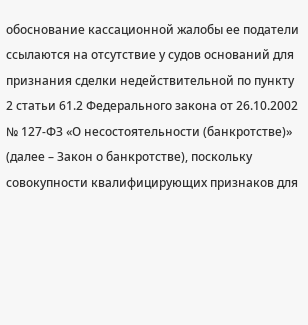обоснование кассационной жалобы ее податели ссылаются на отсутствие у судов оснований для признания сделки недействительной по пункту 2 статьи 61.2 Федерального закона от 26.10.2002 № 127-ФЗ «О несостоятельности (банкротстве)» (далее – Закон о банкротстве), поскольку совокупности квалифицирующих признаков для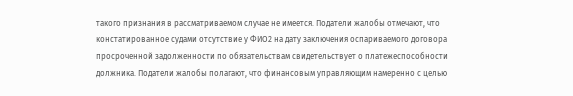такого признания в рассматриваемом случае не имеется. Податели жалобы отмечают, что констатированное судами отсутствие у ФИО2 на дату заключения оспариваемого договора просроченной задолженности по обязательствам свидетельствует о платежеспособности должника. Податели жалобы полагают, что финансовым управляющим намеренно с целью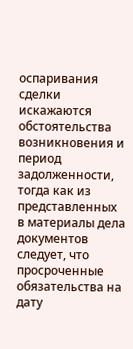оспаривания сделки искажаются обстоятельства возникновения и период задолженности, тогда как из представленных в материалы дела документов следует, что просроченные обязательства на дату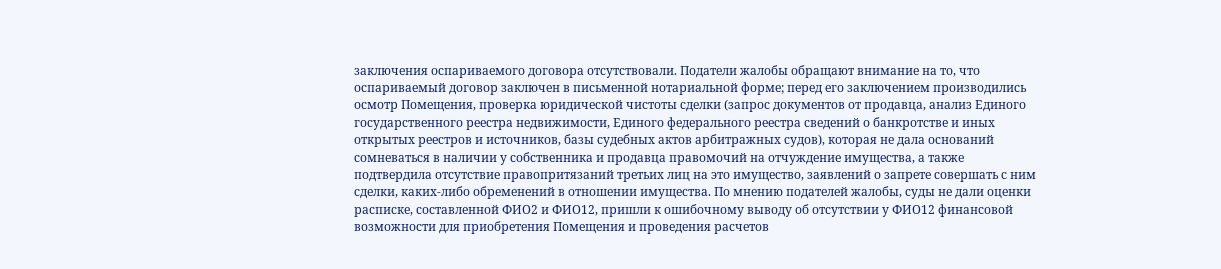заключения оспариваемого договора отсутствовали. Податели жалобы обращают внимание на то, что оспариваемый договор заключен в письменной нотариальной форме; перед его заключением производились осмотр Помещения, проверка юридической чистоты сделки (запрос документов от продавца, анализ Единого государственного реестра недвижимости, Единого федерального реестра сведений о банкротстве и иных открытых реестров и источников, базы судебных актов арбитражных судов), которая не дала оснований сомневаться в наличии у собственника и продавца правомочий на отчуждение имущества, а также подтвердила отсутствие правопритязаний третьих лиц на это имущество, заявлений о запрете совершать с ним сделки, каких-либо обременений в отношении имущества. По мнению подателей жалобы, суды не дали оценки расписке, составленной ФИО2 и ФИО12, пришли к ошибочному выводу об отсутствии у ФИО12 финансовой возможности для приобретения Помещения и проведения расчетов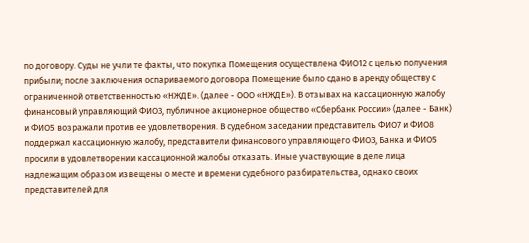по договору. Суды не учли те факты, что покупка Помещения осуществлена ФИО12 с целью получения прибыли; после заключения оспариваемого договора Помещение было сдано в аренду обществу с ограниченной ответственностью «НЖДЕ». (далее - ООО «НЖДЕ»). В отзывах на кассационную жалобу финансовый управляющий ФИО3, публичное акционерное общество «Сбербанк России» (далее - Банк) и ФИО5 возражали против ее удовлетворения. В судебном заседании представитель ФИО7 и ФИО8 поддержал кассационную жалобу, представители финансового управляющего ФИО3, Банка и ФИО5 просили в удовлетворении кассационной жалобы отказать. Иные участвующие в деле лица надлежащим образом извещены о месте и времени судебного разбирательства, однако своих представителей для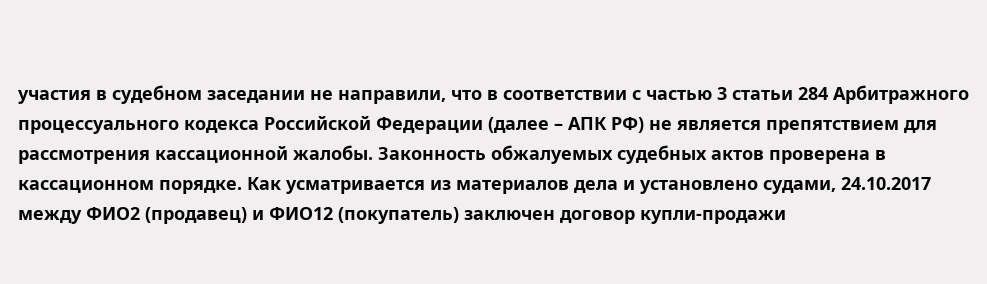участия в судебном заседании не направили, что в соответствии с частью 3 статьи 284 Арбитражного процессуального кодекса Российской Федерации (далее – АПК РФ) не является препятствием для рассмотрения кассационной жалобы. Законность обжалуемых судебных актов проверена в кассационном порядке. Как усматривается из материалов дела и установлено судами, 24.10.2017 между ФИО2 (продавец) и ФИО12 (покупатель) заключен договор купли-продажи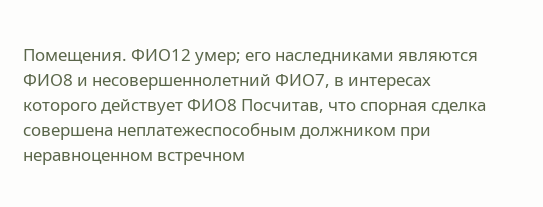Помещения. ФИО12 умер; его наследниками являются ФИО8 и несовершеннолетний ФИО7, в интересах которого действует ФИО8 Посчитав, что спорная сделка совершена неплатежеспособным должником при неравноценном встречном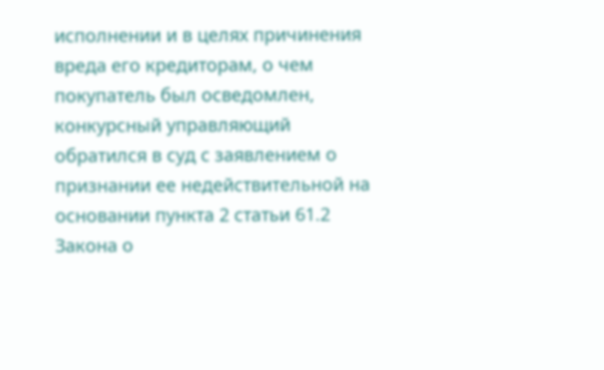исполнении и в целях причинения вреда его кредиторам, о чем покупатель был осведомлен, конкурсный управляющий обратился в суд с заявлением о признании ее недействительной на основании пункта 2 статьи 61.2 Закона о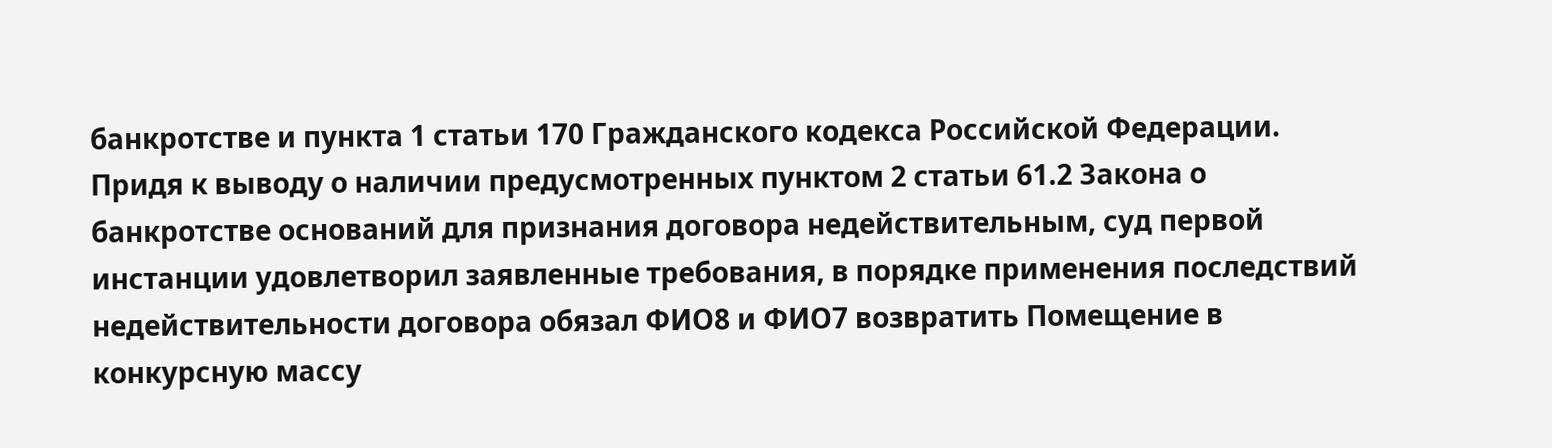банкротстве и пункта 1 статьи 170 Гражданского кодекса Российской Федерации. Придя к выводу о наличии предусмотренных пунктом 2 статьи 61.2 Закона о банкротстве оснований для признания договора недействительным, суд первой инстанции удовлетворил заявленные требования, в порядке применения последствий недействительности договора обязал ФИО8 и ФИО7 возвратить Помещение в конкурсную массу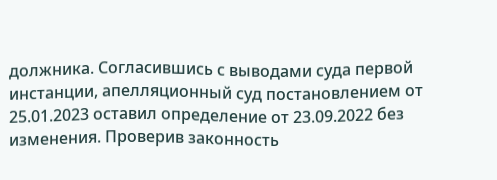должника. Согласившись с выводами суда первой инстанции, апелляционный суд постановлением от 25.01.2023 оставил определение от 23.09.2022 без изменения. Проверив законность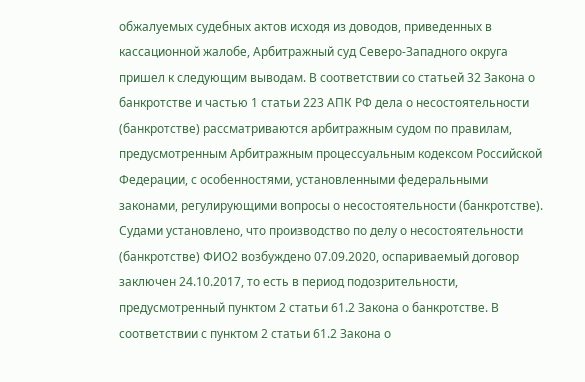обжалуемых судебных актов исходя из доводов, приведенных в кассационной жалобе, Арбитражный суд Северо-Западного округа пришел к следующим выводам. В соответствии со статьей 32 Закона о банкротстве и частью 1 статьи 223 АПК РФ дела о несостоятельности (банкротстве) рассматриваются арбитражным судом по правилам, предусмотренным Арбитражным процессуальным кодексом Российской Федерации, с особенностями, установленными федеральными законами, регулирующими вопросы о несостоятельности (банкротстве). Судами установлено, что производство по делу о несостоятельности (банкротстве) ФИО2 возбуждено 07.09.2020, оспариваемый договор заключен 24.10.2017, то есть в период подозрительности, предусмотренный пунктом 2 статьи 61.2 Закона о банкротстве. В соответствии с пунктом 2 статьи 61.2 Закона о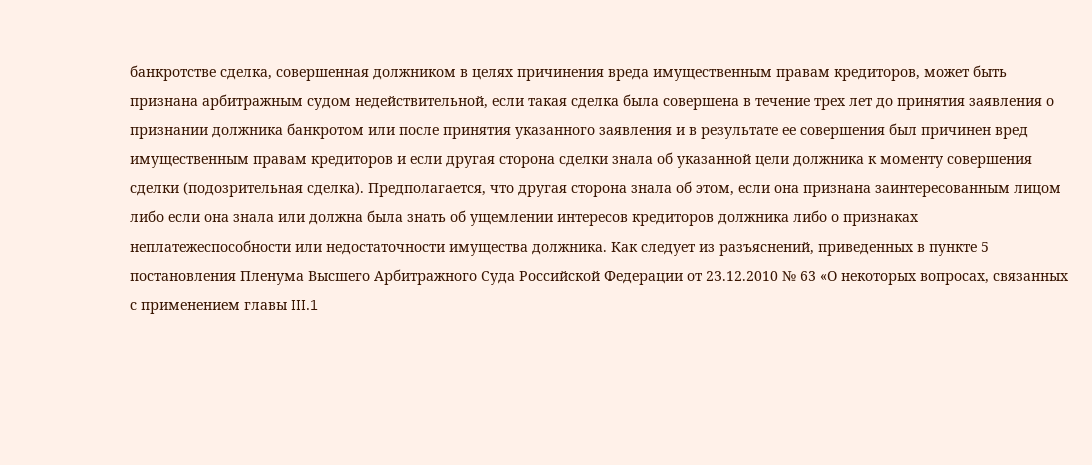банкротстве сделка, совершенная должником в целях причинения вреда имущественным правам кредиторов, может быть признана арбитражным судом недействительной, если такая сделка была совершена в течение трех лет до принятия заявления о признании должника банкротом или после принятия указанного заявления и в результате ее совершения был причинен вред имущественным правам кредиторов и если другая сторона сделки знала об указанной цели должника к моменту совершения сделки (подозрительная сделка). Предполагается, что другая сторона знала об этом, если она признана заинтересованным лицом либо если она знала или должна была знать об ущемлении интересов кредиторов должника либо о признаках неплатежеспособности или недостаточности имущества должника. Как следует из разъяснений, приведенных в пункте 5 постановления Пленума Высшего Арбитражного Суда Российской Федерации от 23.12.2010 № 63 «О некоторых вопросах, связанных с применением главы III.1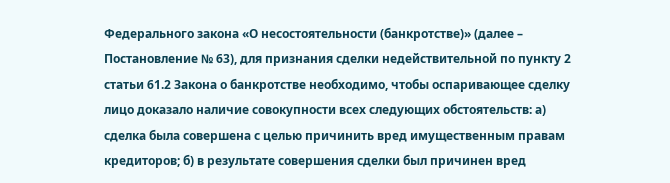Федерального закона «О несостоятельности (банкротстве)» (далее – Постановление № 63), для признания сделки недействительной по пункту 2 статьи 61.2 Закона о банкротстве необходимо, чтобы оспаривающее сделку лицо доказало наличие совокупности всех следующих обстоятельств: а) сделка была совершена с целью причинить вред имущественным правам кредиторов; б) в результате совершения сделки был причинен вред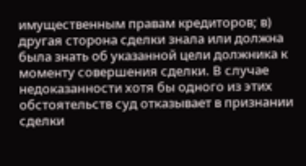имущественным правам кредиторов; в) другая сторона сделки знала или должна была знать об указанной цели должника к моменту совершения сделки. В случае недоказанности хотя бы одного из этих обстоятельств суд отказывает в признании сделки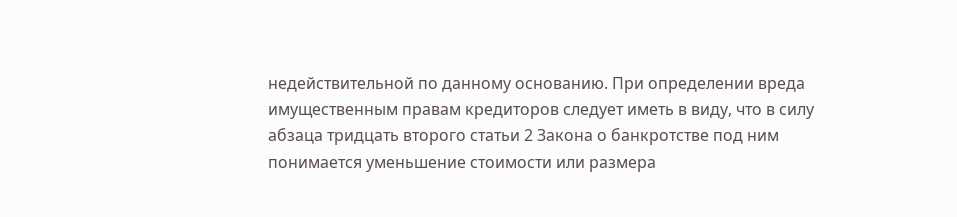недействительной по данному основанию. При определении вреда имущественным правам кредиторов следует иметь в виду, что в силу абзаца тридцать второго статьи 2 Закона о банкротстве под ним понимается уменьшение стоимости или размера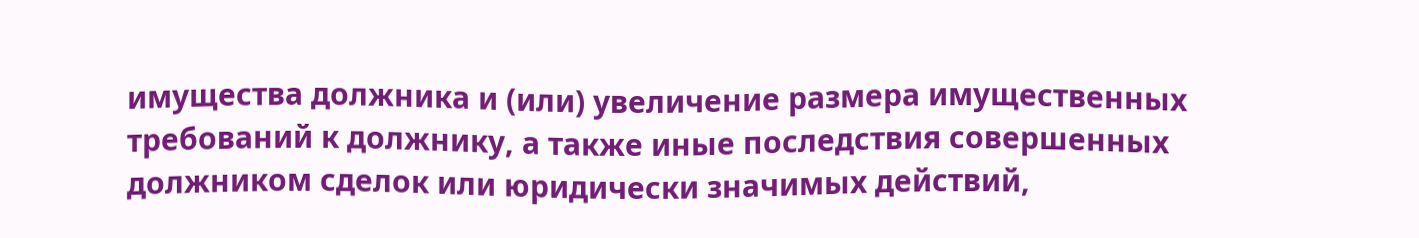имущества должника и (или) увеличение размера имущественных требований к должнику, а также иные последствия совершенных должником сделок или юридически значимых действий,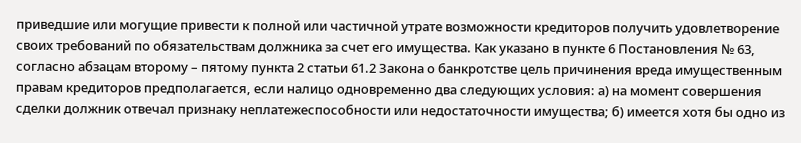приведшие или могущие привести к полной или частичной утрате возможности кредиторов получить удовлетворение своих требований по обязательствам должника за счет его имущества. Как указано в пункте 6 Постановления № 63, согласно абзацам второму – пятому пункта 2 статьи 61.2 Закона о банкротстве цель причинения вреда имущественным правам кредиторов предполагается, если налицо одновременно два следующих условия: а) на момент совершения сделки должник отвечал признаку неплатежеспособности или недостаточности имущества; б) имеется хотя бы одно из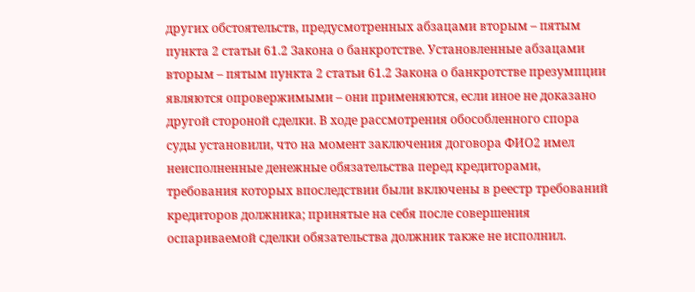других обстоятельств, предусмотренных абзацами вторым – пятым пункта 2 статьи 61.2 Закона о банкротстве. Установленные абзацами вторым – пятым пункта 2 статьи 61.2 Закона о банкротстве презумпции являются опровержимыми – они применяются, если иное не доказано другой стороной сделки. В ходе рассмотрения обособленного спора суды установили, что на момент заключения договора ФИО2 имел неисполненные денежные обязательства перед кредиторами, требования которых впоследствии были включены в реестр требований кредиторов должника; принятые на себя после совершения оспариваемой сделки обязательства должник также не исполнил.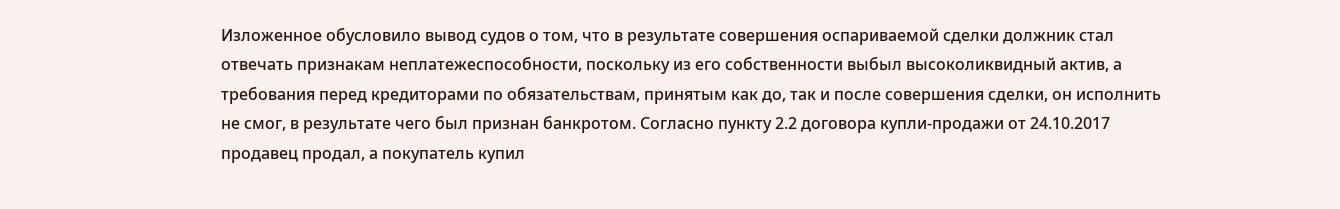Изложенное обусловило вывод судов о том, что в результате совершения оспариваемой сделки должник стал отвечать признакам неплатежеспособности, поскольку из его собственности выбыл высоколиквидный актив, а требования перед кредиторами по обязательствам, принятым как до, так и после совершения сделки, он исполнить не смог, в результате чего был признан банкротом. Согласно пункту 2.2 договора купли-продажи от 24.10.2017 продавец продал, а покупатель купил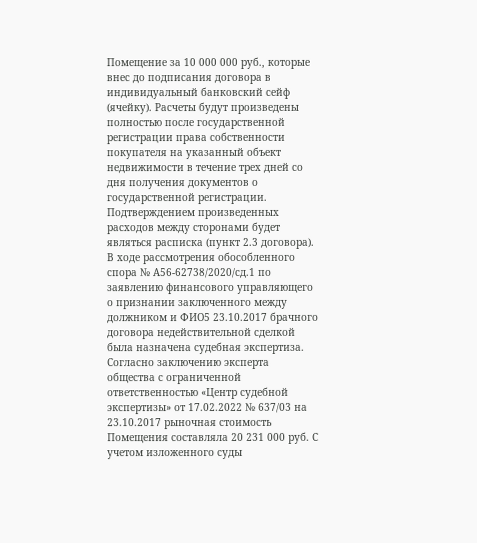Помещение за 10 000 000 руб., которые внес до подписания договора в индивидуальный банковский сейф (ячейку). Расчеты будут произведены полностью после государственной регистрации права собственности покупателя на указанный объект недвижимости в течение трех дней со дня получения документов о государственной регистрации. Подтверждением произведенных расходов между сторонами будет являться расписка (пункт 2.3 договора). В ходе рассмотрения обособленного спора № А56-62738/2020/сд.1 по заявлению финансового управляющего о признании заключенного между должником и ФИО5 23.10.2017 брачного договора недействительной сделкой была назначена судебная экспертиза. Согласно заключению эксперта общества с ограниченной ответственностью «Центр судебной экспертизы» от 17.02.2022 № 637/03 на 23.10.2017 рыночная стоимость Помещения составляла 20 231 000 руб. С учетом изложенного суды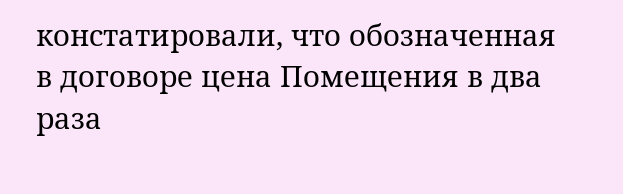констатировали, что обозначенная в договоре цена Помещения в два раза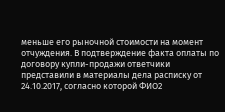меньше его рыночной стоимости на момент отчуждения. В подтверждение факта оплаты по договору купли-продажи ответчики представили в материалы дела расписку от 24.10.2017, согласно которой ФИО2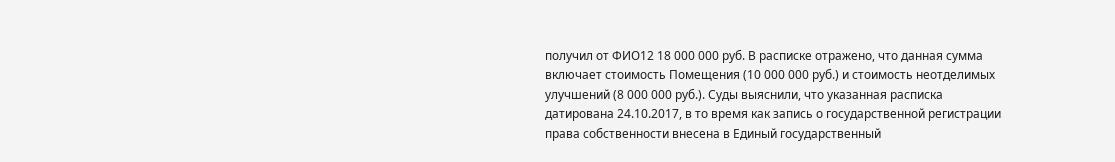получил от ФИО12 18 000 000 руб. В расписке отражено, что данная сумма включает стоимость Помещения (10 000 000 руб.) и стоимость неотделимых улучшений (8 000 000 руб.). Суды выяснили, что указанная расписка датирована 24.10.2017, в то время как запись о государственной регистрации права собственности внесена в Единый государственный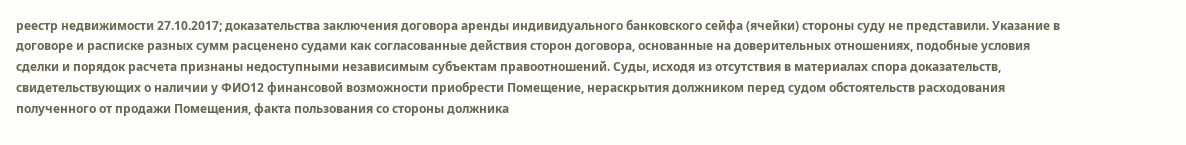реестр недвижимости 27.10.2017; доказательства заключения договора аренды индивидуального банковского сейфа (ячейки) стороны суду не представили. Указание в договоре и расписке разных сумм расценено судами как согласованные действия сторон договора, основанные на доверительных отношениях, подобные условия сделки и порядок расчета признаны недоступными независимым субъектам правоотношений. Суды, исходя из отсутствия в материалах спора доказательств, свидетельствующих о наличии у ФИО12 финансовой возможности приобрести Помещение, нераскрытия должником перед судом обстоятельств расходования полученного от продажи Помещения, факта пользования со стороны должника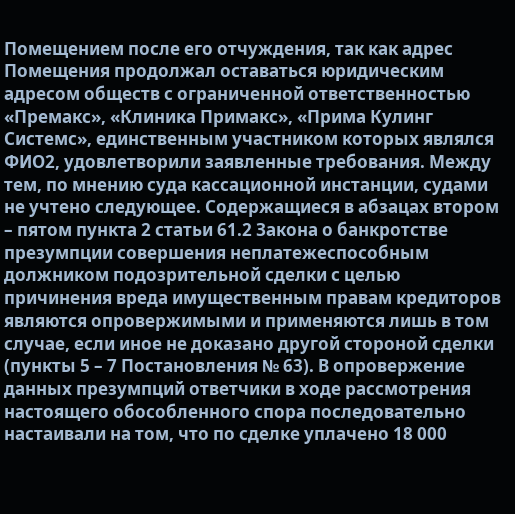Помещением после его отчуждения, так как адрес Помещения продолжал оставаться юридическим адресом обществ с ограниченной ответственностью «Премакс», «Клиника Примакс», «Прима Кулинг Системс», единственным участником которых являлся ФИО2, удовлетворили заявленные требования. Между тем, по мнению суда кассационной инстанции, судами не учтено следующее. Содержащиеся в абзацах втором – пятом пункта 2 статьи 61.2 Закона о банкротстве презумпции совершения неплатежеспособным должником подозрительной сделки с целью причинения вреда имущественным правам кредиторов являются опровержимыми и применяются лишь в том случае, если иное не доказано другой стороной сделки (пункты 5 – 7 Постановления № 63). В опровержение данных презумпций ответчики в ходе рассмотрения настоящего обособленного спора последовательно настаивали на том, что по сделке уплачено 18 000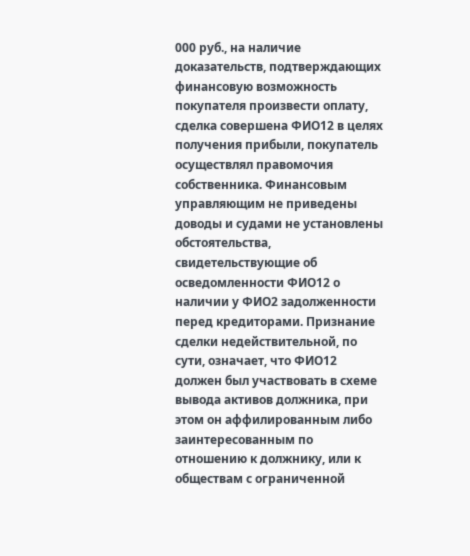000 руб., на наличие доказательств, подтверждающих финансовую возможность покупателя произвести оплату, сделка совершена ФИО12 в целях получения прибыли, покупатель осуществлял правомочия собственника. Финансовым управляющим не приведены доводы и судами не установлены обстоятельства, свидетельствующие об осведомленности ФИО12 о наличии у ФИО2 задолженности перед кредиторами. Признание сделки недействительной, по сути, означает, что ФИО12 должен был участвовать в схеме вывода активов должника, при этом он аффилированным либо заинтересованным по отношению к должнику, или к обществам с ограниченной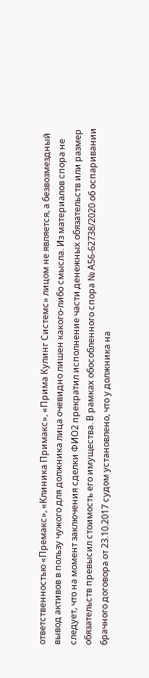ответственностью «Премакс», «Клиника Примакс», «Прима Кулинг Системс» лицом не является, а безвозмездный вывод активов в пользу чужого для должника лица очевидно лишен какого-либо смысла. Из материалов спора не следует, что на момент заключения сделки ФИО2 прекратил исполнение части денежных обязательств или размер обязательств превысил стоимость его имущества. В рамках обособленного спора № А56-62738/2020 об оспаривании брачного договора от 23.10.2017 судом установлено, что у должника на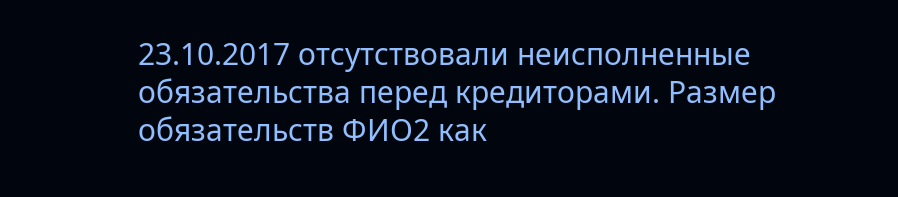23.10.2017 отсутствовали неисполненные обязательства перед кредиторами. Размер обязательств ФИО2 как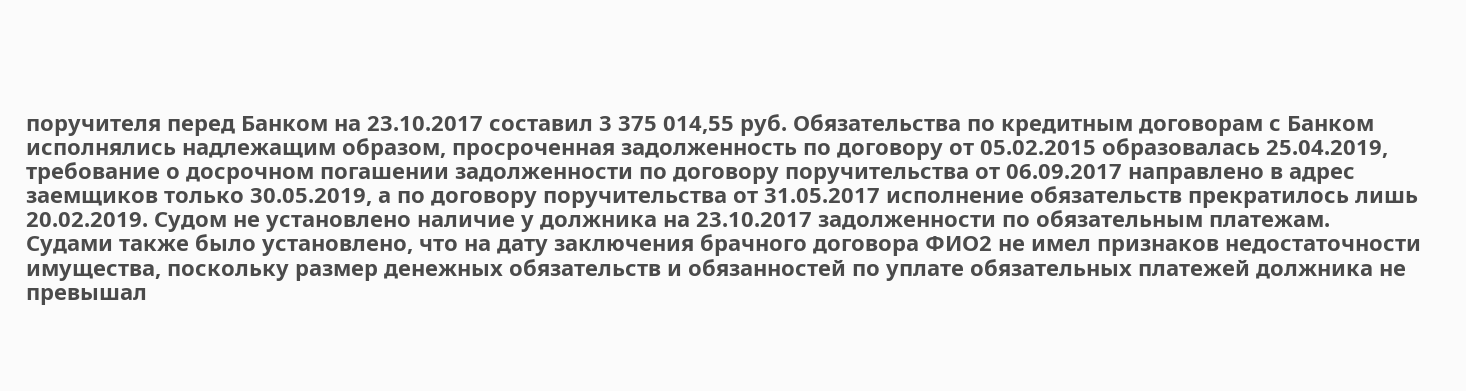поручителя перед Банком на 23.10.2017 составил 3 375 014,55 руб. Обязательства по кредитным договорам с Банком исполнялись надлежащим образом, просроченная задолженность по договору от 05.02.2015 образовалась 25.04.2019, требование о досрочном погашении задолженности по договору поручительства от 06.09.2017 направлено в адрес заемщиков только 30.05.2019, а по договору поручительства от 31.05.2017 исполнение обязательств прекратилось лишь 20.02.2019. Судом не установлено наличие у должника на 23.10.2017 задолженности по обязательным платежам. Судами также было установлено, что на дату заключения брачного договора ФИО2 не имел признаков недостаточности имущества, поскольку размер денежных обязательств и обязанностей по уплате обязательных платежей должника не превышал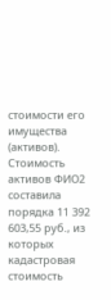стоимости его имущества (активов). Стоимость активов ФИО2 составила порядка 11 392 603,55 руб., из которых кадастровая стоимость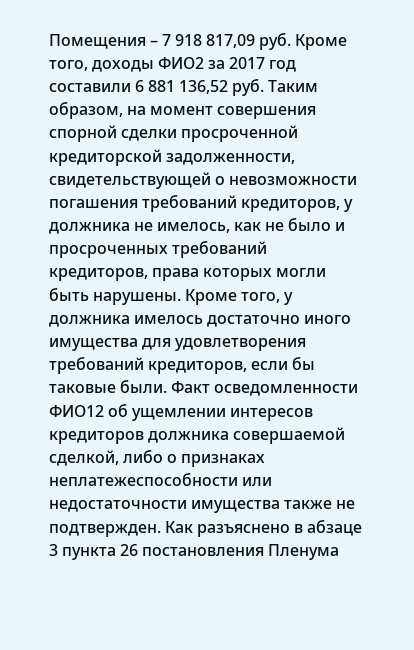Помещения – 7 918 817,09 руб. Кроме того, доходы ФИО2 за 2017 год составили 6 881 136,52 руб. Таким образом, на момент совершения спорной сделки просроченной кредиторской задолженности, свидетельствующей о невозможности погашения требований кредиторов, у должника не имелось, как не было и просроченных требований кредиторов, права которых могли быть нарушены. Кроме того, у должника имелось достаточно иного имущества для удовлетворения требований кредиторов, если бы таковые были. Факт осведомленности ФИО12 об ущемлении интересов кредиторов должника совершаемой сделкой, либо о признаках неплатежеспособности или недостаточности имущества также не подтвержден. Как разъяснено в абзаце 3 пункта 26 постановления Пленума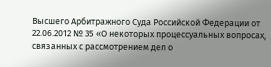Высшего Арбитражного Суда Российской Федерации от 22.06.2012 № 35 «О некоторых процессуальных вопросах, связанных с рассмотрением дел о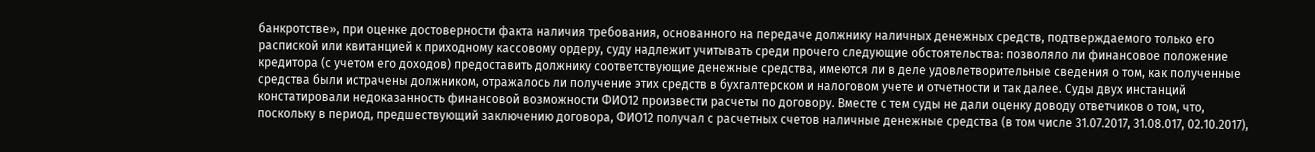банкротстве», при оценке достоверности факта наличия требования, основанного на передаче должнику наличных денежных средств, подтверждаемого только его распиской или квитанцией к приходному кассовому ордеру, суду надлежит учитывать среди прочего следующие обстоятельства: позволяло ли финансовое положение кредитора (с учетом его доходов) предоставить должнику соответствующие денежные средства, имеются ли в деле удовлетворительные сведения о том, как полученные средства были истрачены должником, отражалось ли получение этих средств в бухгалтерском и налоговом учете и отчетности и так далее. Суды двух инстанций констатировали недоказанность финансовой возможности ФИО12 произвести расчеты по договору. Вместе с тем суды не дали оценку доводу ответчиков о том, что, поскольку в период, предшествующий заключению договора, ФИО12 получал с расчетных счетов наличные денежные средства (в том числе 31.07.2017, 31.08.017, 02.10.2017),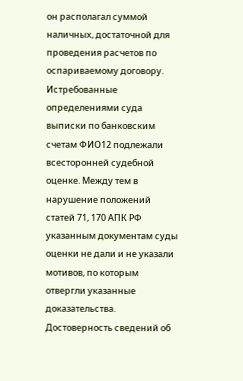он располагал суммой наличных, достаточной для проведения расчетов по оспариваемому договору. Истребованные определениями суда выписки по банковским счетам ФИО12 подлежали всесторонней судебной оценке. Между тем в нарушение положений статей 71, 170 АПК РФ указанным документам суды оценки не дали и не указали мотивов, по которым отвергли указанные доказательства. Достоверность сведений об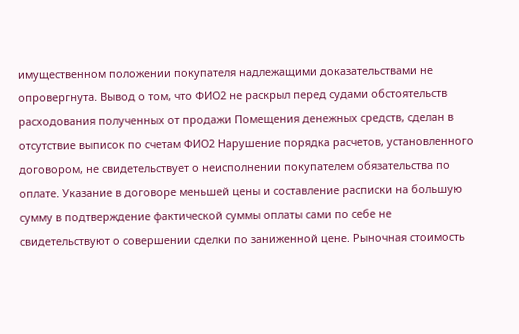имущественном положении покупателя надлежащими доказательствами не опровергнута. Вывод о том, что ФИО2 не раскрыл перед судами обстоятельств расходования полученных от продажи Помещения денежных средств, сделан в отсутствие выписок по счетам ФИО2 Нарушение порядка расчетов, установленного договором, не свидетельствует о неисполнении покупателем обязательства по оплате. Указание в договоре меньшей цены и составление расписки на большую сумму в подтверждение фактической суммы оплаты сами по себе не свидетельствуют о совершении сделки по заниженной цене. Рыночная стоимость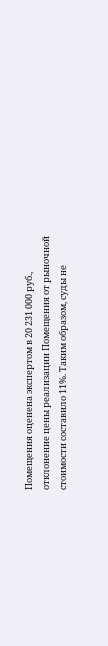Помещения оценена экспертом в 20 231 000 руб., отклонение цены реализации Помещения от рыночной стоимости составило 11%. Таким образом, суды не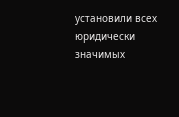установили всех юридически значимых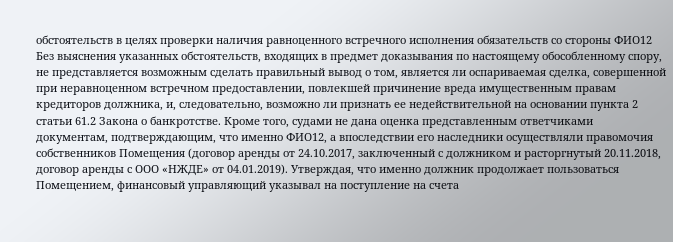обстоятельств в целях проверки наличия равноценного встречного исполнения обязательств со стороны ФИО12 Без выяснения указанных обстоятельств, входящих в предмет доказывания по настоящему обособленному спору, не представляется возможным сделать правильный вывод о том, является ли оспариваемая сделка, совершенной при неравноценном встречном предоставлении, повлекшей причинение вреда имущественным правам кредиторов должника, и, следовательно, возможно ли признать ее недействительной на основании пункта 2 статьи 61.2 Закона о банкротстве. Кроме того, судами не дана оценка представленным ответчиками документам, подтверждающим, что именно ФИО12, а впоследствии его наследники осуществляли правомочия собственников Помещения (договор аренды от 24.10.2017, заключенный с должником и расторгнутый 20.11.2018, договор аренды с ООО «НЖДЕ» от 04.01.2019). Утверждая, что именно должник продолжает пользоваться Помещением, финансовый управляющий указывал на поступление на счета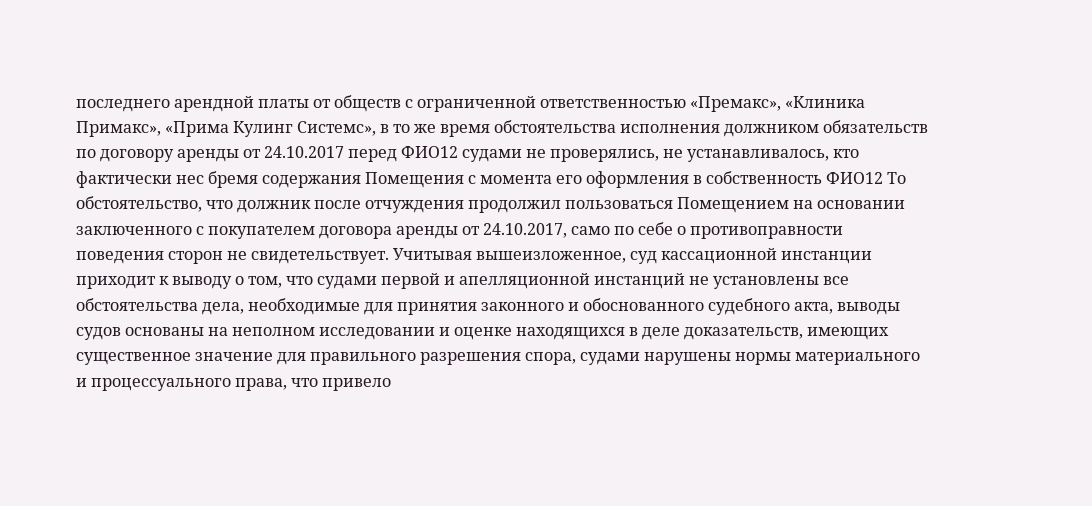последнего арендной платы от обществ с ограниченной ответственностью «Премакс», «Клиника Примакс», «Прима Кулинг Системс», в то же время обстоятельства исполнения должником обязательств по договору аренды от 24.10.2017 перед ФИО12 судами не проверялись, не устанавливалось, кто фактически нес бремя содержания Помещения с момента его оформления в собственность ФИО12 То обстоятельство, что должник после отчуждения продолжил пользоваться Помещением на основании заключенного с покупателем договора аренды от 24.10.2017, само по себе о противоправности поведения сторон не свидетельствует. Учитывая вышеизложенное, суд кассационной инстанции приходит к выводу о том, что судами первой и апелляционной инстанций не установлены все обстоятельства дела, необходимые для принятия законного и обоснованного судебного акта, выводы судов основаны на неполном исследовании и оценке находящихся в деле доказательств, имеющих существенное значение для правильного разрешения спора, судами нарушены нормы материального и процессуального права, что привело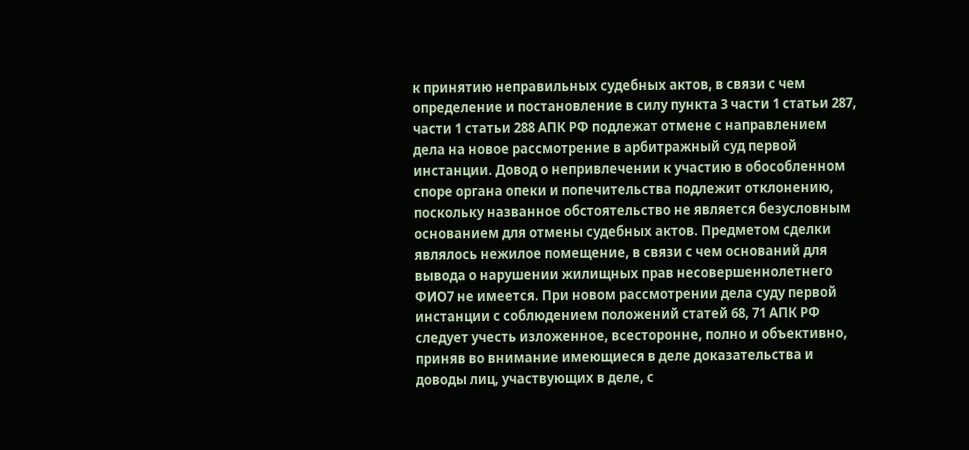к принятию неправильных судебных актов, в связи с чем определение и постановление в силу пункта 3 части 1 статьи 287, части 1 статьи 288 АПК РФ подлежат отмене с направлением дела на новое рассмотрение в арбитражный суд первой инстанции. Довод о непривлечении к участию в обособленном споре органа опеки и попечительства подлежит отклонению, поскольку названное обстоятельство не является безусловным основанием для отмены судебных актов. Предметом сделки являлось нежилое помещение, в связи с чем оснований для вывода о нарушении жилищных прав несовершеннолетнего ФИО7 не имеется. При новом рассмотрении дела суду первой инстанции с соблюдением положений статей 68, 71 АПК РФ следует учесть изложенное, всесторонне, полно и объективно, приняв во внимание имеющиеся в деле доказательства и доводы лиц, участвующих в деле, с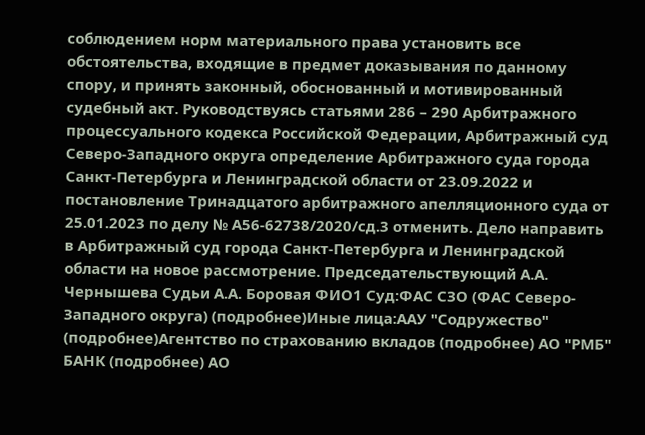соблюдением норм материального права установить все обстоятельства, входящие в предмет доказывания по данному спору, и принять законный, обоснованный и мотивированный судебный акт. Руководствуясь статьями 286 – 290 Арбитражного процессуального кодекса Российской Федерации, Арбитражный суд Северо-Западного округа определение Арбитражного суда города Санкт-Петербурга и Ленинградской области от 23.09.2022 и постановление Тринадцатого арбитражного апелляционного суда от 25.01.2023 по делу № А56-62738/2020/сд.3 отменить. Дело направить в Арбитражный суд города Санкт-Петербурга и Ленинградской области на новое рассмотрение. Председательствующий А.А. Чернышева Судьи А.А. Боровая ФИО1 Суд:ФАС СЗО (ФАС Северо-Западного округа) (подробнее)Иные лица:ААУ "Содружество" (подробнее)Агентство по страхованию вкладов (подробнее) АО "РМБ" БАНК (подробнее) АО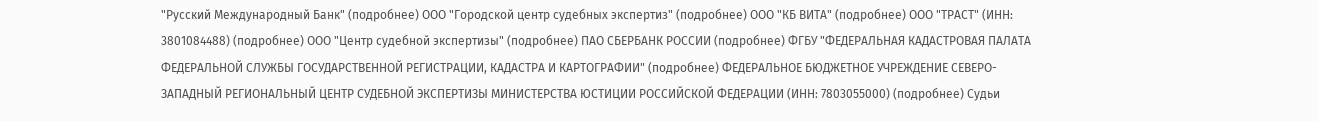"Русский Международный Банк" (подробнее) ООО "Городской центр судебных экспертиз" (подробнее) ООО "КБ ВИТА" (подробнее) ООО "ТРАСТ" (ИНН: 3801084488) (подробнее) ООО "Центр судебной экспертизы" (подробнее) ПАО СБЕРБАНК РОССИИ (подробнее) ФГБУ "ФЕДЕРАЛЬНАЯ КАДАСТРОВАЯ ПАЛАТА ФЕДЕРАЛЬНОЙ СЛУЖБЫ ГОСУДАРСТВЕННОЙ РЕГИСТРАЦИИ, КАДАСТРА И КАРТОГРАФИИ" (подробнее) ФЕДЕРАЛЬНОЕ БЮДЖЕТНОЕ УЧРЕЖДЕНИЕ СЕВЕРО-ЗАПАДНЫЙ РЕГИОНАЛЬНЫЙ ЦЕНТР СУДЕБНОЙ ЭКСПЕРТИЗЫ МИНИСТЕРСТВА ЮСТИЦИИ РОССИЙСКОЙ ФЕДЕРАЦИИ (ИНН: 7803055000) (подробнее) Судьи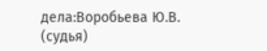дела:Воробьева Ю.В. (судья)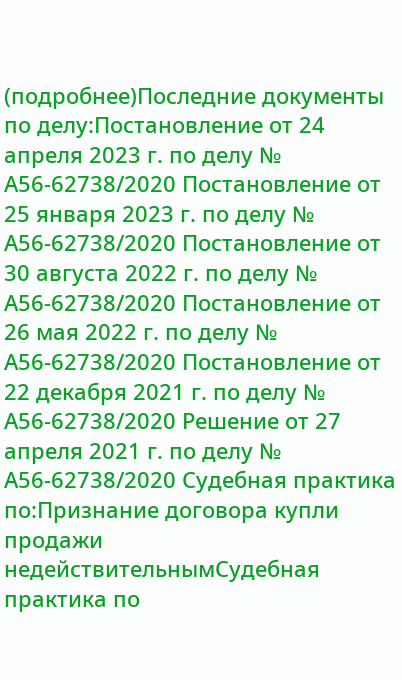(подробнее)Последние документы по делу:Постановление от 24 апреля 2023 г. по делу № А56-62738/2020 Постановление от 25 января 2023 г. по делу № А56-62738/2020 Постановление от 30 августа 2022 г. по делу № А56-62738/2020 Постановление от 26 мая 2022 г. по делу № А56-62738/2020 Постановление от 22 декабря 2021 г. по делу № А56-62738/2020 Решение от 27 апреля 2021 г. по делу № А56-62738/2020 Судебная практика по:Признание договора купли продажи недействительнымСудебная практика по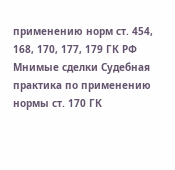применению норм ст. 454, 168, 170, 177, 179 ГК РФ
Мнимые сделки Судебная практика по применению нормы ст. 170 ГК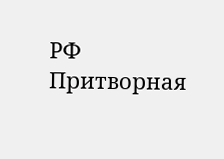РФ Притворная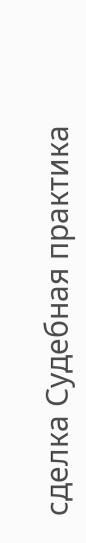сделка Судебная практика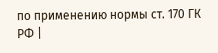по применению нормы ст. 170 ГК РФ |